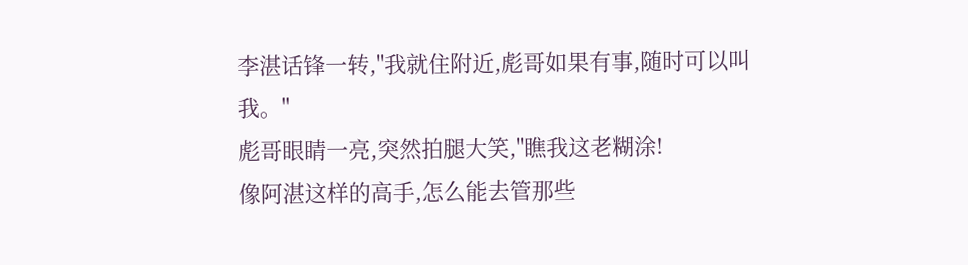李湛话锋一转,"我就住附近,彪哥如果有事,随时可以叫我。"
彪哥眼睛一亮,突然拍腿大笑,"瞧我这老糊涂!
像阿湛这样的高手,怎么能去管那些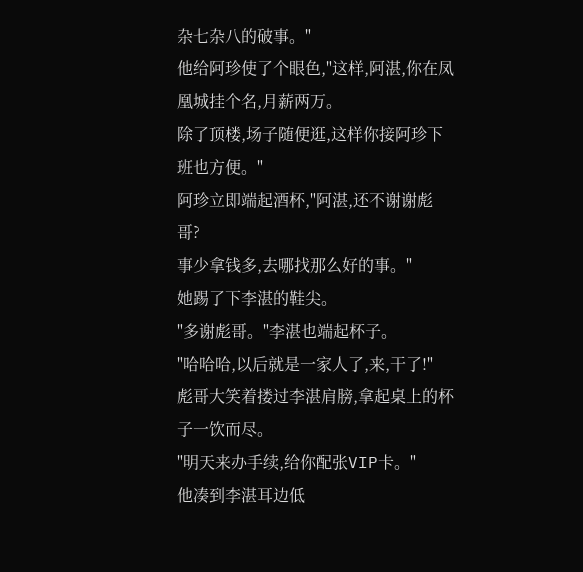杂七杂八的破事。"
他给阿珍使了个眼色,"这样,阿湛,你在凤凰城挂个名,月薪两万。
除了顶楼,场子随便逛,这样你接阿珍下班也方便。"
阿珍立即端起酒杯,"阿湛,还不谢谢彪哥?
事少拿钱多,去哪找那么好的事。"
她踢了下李湛的鞋尖。
"多谢彪哥。"李湛也端起杯子。
"哈哈哈,以后就是一家人了,来,干了!"
彪哥大笑着搂过李湛肩膀,拿起桌上的杯子一饮而尽。
"明天来办手续,给你配张VIP卡。"
他凑到李湛耳边低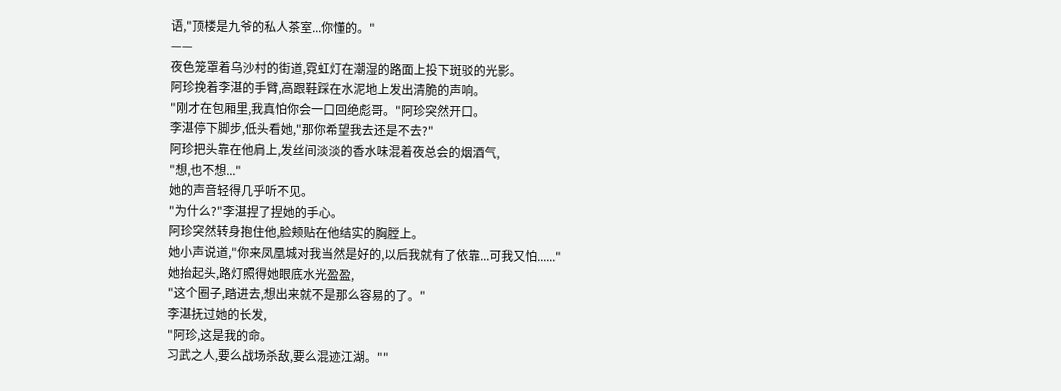语,"顶楼是九爷的私人茶室...你懂的。"
——
夜色笼罩着乌沙村的街道,霓虹灯在潮湿的路面上投下斑驳的光影。
阿珍挽着李湛的手臂,高跟鞋踩在水泥地上发出清脆的声响。
"刚才在包厢里,我真怕你会一口回绝彪哥。"阿珍突然开口。
李湛停下脚步,低头看她,"那你希望我去还是不去?"
阿珍把头靠在他肩上,发丝间淡淡的香水味混着夜总会的烟酒气,
"想,也不想..."
她的声音轻得几乎听不见。
"为什么?"李湛捏了捏她的手心。
阿珍突然转身抱住他,脸颊贴在他结实的胸膛上。
她小声说道,"你来凤凰城对我当然是好的,以后我就有了依靠...可我又怕......"
她抬起头,路灯照得她眼底水光盈盈,
"这个圈子,踏进去,想出来就不是那么容易的了。"
李湛抚过她的长发,
"阿珍,这是我的命。
习武之人,要么战场杀敌,要么混迹江湖。""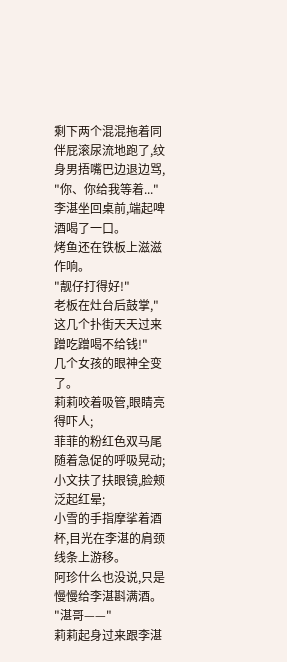剩下两个混混拖着同伴屁滚尿流地跑了,纹身男捂嘴巴边退边骂,
"你、你给我等着..."
李湛坐回桌前,端起啤酒喝了一口。
烤鱼还在铁板上滋滋作响。
"靓仔打得好!"
老板在灶台后鼓掌,"这几个扑街天天过来蹭吃蹭喝不给钱!"
几个女孩的眼神全变了。
莉莉咬着吸管,眼睛亮得吓人;
菲菲的粉红色双马尾随着急促的呼吸晃动;
小文扶了扶眼镜,脸颊泛起红晕;
小雪的手指摩挲着酒杯,目光在李湛的肩颈线条上游移。
阿珍什么也没说,只是慢慢给李湛斟满酒。
"湛哥——"
莉莉起身过来跟李湛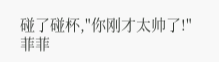碰了碰杯,"你刚才太帅了!"
菲菲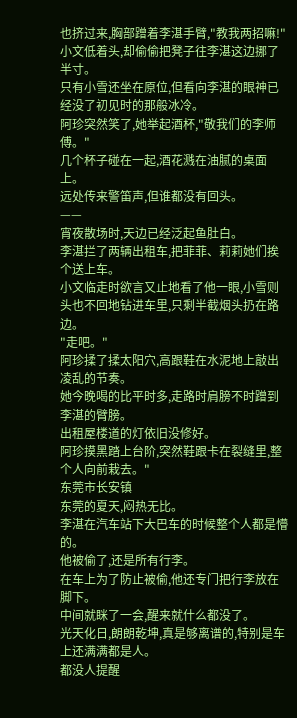也挤过来,胸部蹭着李湛手臂,"教我两招嘛!"
小文低着头,却偷偷把凳子往李湛这边挪了半寸。
只有小雪还坐在原位,但看向李湛的眼神已经没了初见时的那般冰冷。
阿珍突然笑了,她举起酒杯,"敬我们的李师傅。"
几个杯子碰在一起,酒花溅在油腻的桌面上。
远处传来警笛声,但谁都没有回头。
——
宵夜散场时,天边已经泛起鱼肚白。
李湛拦了两辆出租车,把菲菲、莉莉她们挨个送上车。
小文临走时欲言又止地看了他一眼,小雪则头也不回地钻进车里,只剩半截烟头扔在路边。
"走吧。"
阿珍揉了揉太阳穴,高跟鞋在水泥地上敲出凌乱的节奏。
她今晚喝的比平时多,走路时肩膀不时蹭到李湛的臂膀。
出租屋楼道的灯依旧没修好。
阿珍摸黑踏上台阶,突然鞋跟卡在裂缝里,整个人向前栽去。"
东莞市长安镇
东莞的夏天,闷热无比。
李湛在汽车站下大巴车的时候整个人都是懵的。
他被偷了,还是所有行李。
在车上为了防止被偷,他还专门把行李放在脚下。
中间就眯了一会,醒来就什么都没了。
光天化日,朗朗乾坤,真是够离谱的,特别是车上还满满都是人。
都没人提醒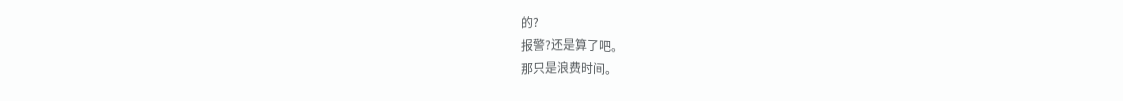的?
报警?还是算了吧。
那只是浪费时间。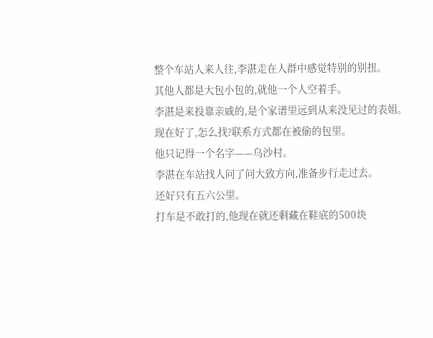整个车站人来人往,李湛走在人群中感觉特别的别扭。
其他人都是大包小包的,就他一个人空着手。
李湛是来投靠亲戚的,是个家谱里远到从来没见过的表姐。
现在好了,怎么找?联系方式都在被偷的包里。
他只记得一个名字——乌沙村。
李湛在车站找人问了问大致方向,准备步行走过去。
还好只有五六公里。
打车是不敢打的,他现在就还剩藏在鞋底的500块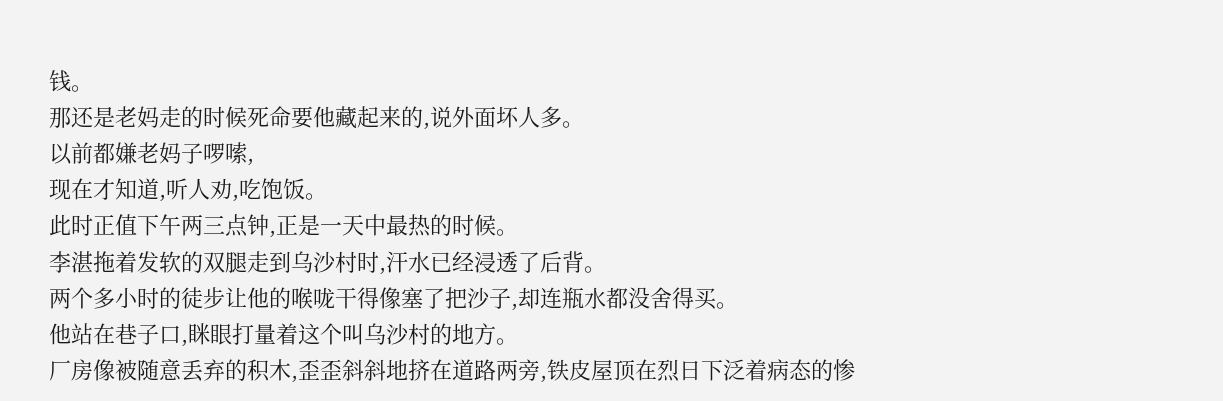钱。
那还是老妈走的时候死命要他藏起来的,说外面坏人多。
以前都嫌老妈子啰嗦,
现在才知道,听人劝,吃饱饭。
此时正值下午两三点钟,正是一天中最热的时候。
李湛拖着发软的双腿走到乌沙村时,汗水已经浸透了后背。
两个多小时的徒步让他的喉咙干得像塞了把沙子,却连瓶水都没舍得买。
他站在巷子口,眯眼打量着这个叫乌沙村的地方。
厂房像被随意丢弃的积木,歪歪斜斜地挤在道路两旁,铁皮屋顶在烈日下泛着病态的惨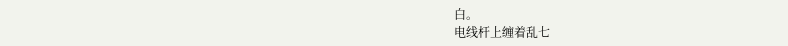白。
电线杆上缠着乱七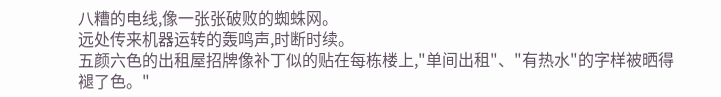八糟的电线,像一张张破败的蜘蛛网。
远处传来机器运转的轰鸣声,时断时续。
五颜六色的出租屋招牌像补丁似的贴在每栋楼上,"单间出租"、"有热水"的字样被晒得褪了色。"